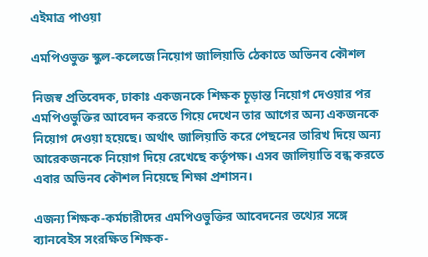এইমাত্র পাওয়া

এমপিওভুক্ত স্কুল-কলেজে নিয়োগ জালিয়াতি ঠেকাতে অভিনব কৌশল

নিজস্ব প্রতিবেদক, ঢাকাঃ একজনকে শিক্ষক চূড়ান্ত নিয়োগ দেওয়ার পর এমপিওভুক্তির আবেদন করতে গিয়ে দেখেন তার আগের অন্য একজনকে নিয়োগ দেওয়া হয়েছে। অর্থাৎ জালিয়াতি করে পেছনের তারিখ দিয়ে অন্য আরেকজনকে নিয়োগ দিয়ে রেখেছে কর্তৃপক্ষ। এসব জালিয়াতি বন্ধ করতে এবার অভিনব কৌশল নিয়েছে শিক্ষা প্রশাসন।

এজন্য শিক্ষক-কর্মচারীদের এমপিওভুক্তির আবেদনের তথ্যের সঙ্গে ব্যানবেইস সংরক্ষিত শিক্ষক-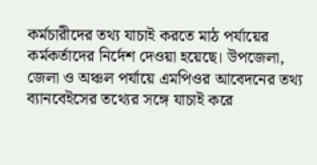কর্মচারীদের তথ্য যাচাই করতে মাঠ পর্যায়ের কর্মকর্তাদের নির্দেশ দেওয়া হয়েছে। উপজেলা, জেলা ও অঞ্চল পর্যায়ে এমপিওর আবেদনের তথ্য ব্যানবেইসের তথ্যের সঙ্গে যাচাই করে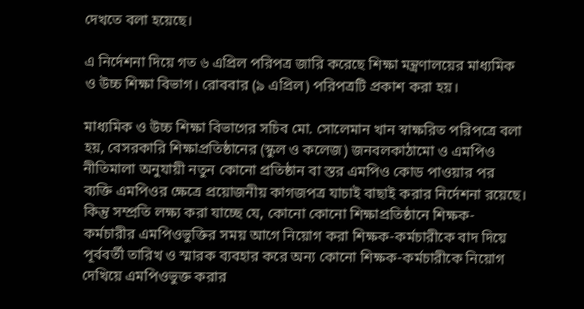দেখতে বলা হয়েছে।

এ নির্দেশনা দিয়ে গত ৬ এপ্রিল পরিপত্র জারি করেছে শিক্ষা মন্ত্রণালয়ের মাধ্যমিক ও উচ্চ শিক্ষা বিভাগ। রোববার (৯ এপ্রিল) পরিপত্রটি প্রকাশ করা হয়।

মাধ্যমিক ও উচ্চ শিক্ষা বিভাগের সচিব মো. সোলেমান খান স্বাক্ষরিত পরিপত্রে বলা হয়, বেসরকারি শিক্ষাপ্রতিষ্ঠানের (স্কুল ও কলেজ) জনবলকাঠামো ও এমপিও নীতিমালা অনুযায়ী নতুন কোনো প্রতিষ্ঠান বা স্তর এমপিও কোড পাওয়ার পর ব্যক্তি এমপিওর ক্ষেত্রে প্রয়োজনীয় কাগজপত্র যাচাই বাছাই করার নির্দেশনা রয়েছে। কিন্তু সম্প্রতি লক্ষ্য করা যাচ্ছে যে, কোনো কোনো শিক্ষাপ্রতিষ্ঠানে শিক্ষক-কর্মচারীর এমপিওভুক্তির সময় আগে নিয়োগ করা শিক্ষক-কর্মচারীকে বাদ দিয়ে পূর্ববর্তী তারিখ ও স্মারক ব্যবহার করে অন্য কোনো শিক্ষক-কর্মচারীকে নিয়োগ দেখিয়ে এমপিওভুক্ত করার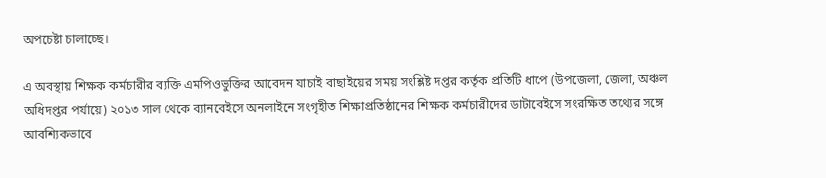অপচেষ্টা চালাচ্ছে।

এ অবস্থায় শিক্ষক কর্মচারীর ব্যক্তি এমপিওভুক্তির আবেদন যাচাই বাছাইয়ের সময় সংশ্লিষ্ট দপ্তর কর্তৃক প্রতিটি ধাপে (উপজেলা, জেলা, অঞ্চল অধিদপ্তর পর্যায়ে) ২০১৩ সাল থেকে ব্যানবেইসে অনলাইনে সংগৃহীত শিক্ষাপ্রতিষ্ঠানের শিক্ষক কর্মচারীদের ডাটাবেইসে সংরক্ষিত তথ্যের সঙ্গে আবশ্যিকভাবে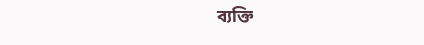ব্যক্তি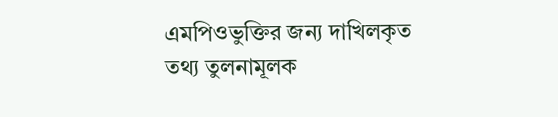এমপিওভুক্তির জন্য দাখিলকৃত তথ্য তুলনামূলক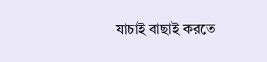যাচাই বাছাই করতে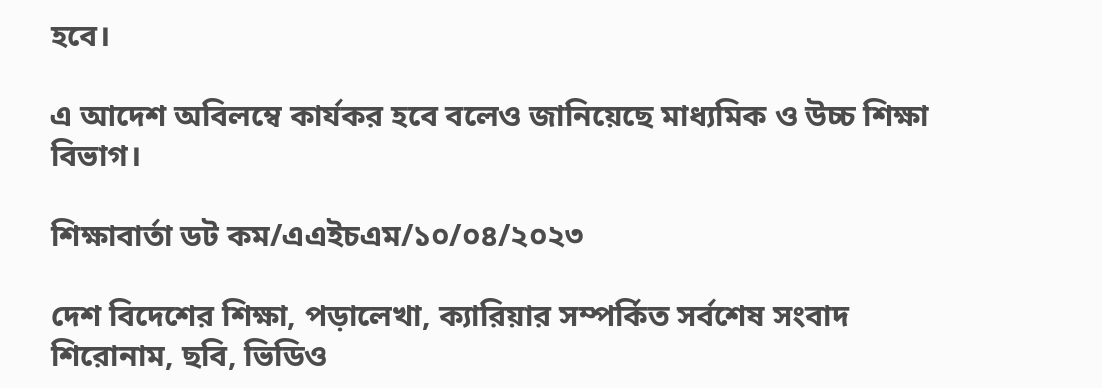হবে।

এ আদেশ অবিলম্বে কার্যকর হবে বলেও জানিয়েছে মাধ্যমিক ও উচ্চ শিক্ষা বিভাগ।

শিক্ষাবার্তা ডট কম/এএইচএম/১০/০৪/২০২৩

দেশ বিদেশের শিক্ষা, পড়ালেখা, ক্যারিয়ার সম্পর্কিত সর্বশেষ সংবাদ শিরোনাম, ছবি, ভিডিও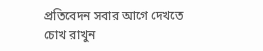প্রতিবেদন সবার আগে দেখতে চোখ রাখুন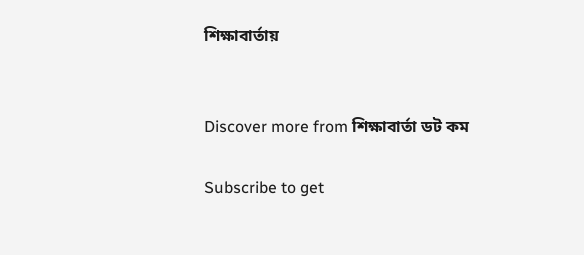শিক্ষাবার্তায়


Discover more from শিক্ষাবার্তা ডট কম

Subscribe to get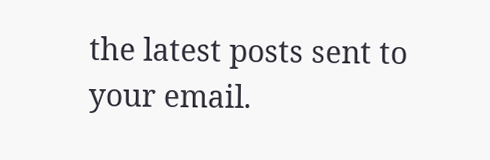the latest posts sent to your email.